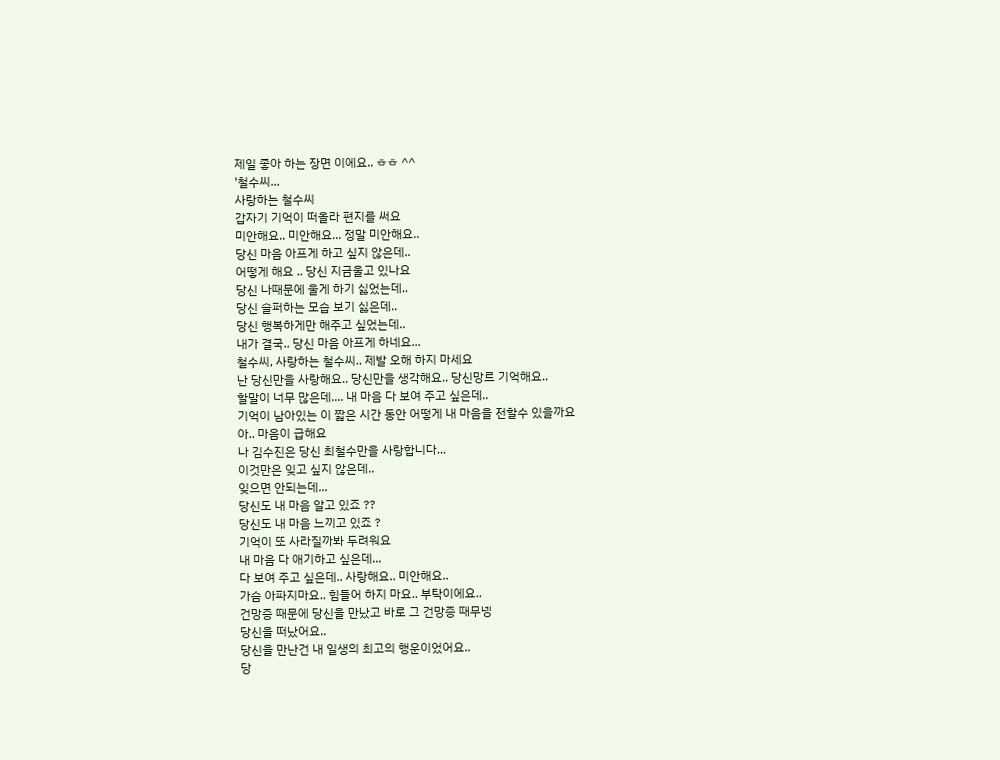제일 좋아 하는 장면 이에요.. ㅎㅎ ^^
'철수씨...
사랑하는 철수씨
갑자기 기억이 떠올라 편지를 써요
미안해요.. 미안해요... 정말 미안해요..
당신 마음 아프게 하고 싶지 않은데..
어떻게 해요 .. 당신 지금울고 있나요
당신 나때문에 울게 하기 싫었는데..
당신 슬퍼하는 모습 보기 싫은데..
당신 행복하게만 해주고 싶었는데..
내가 결국.. 당신 마음 아프게 하네요...
철수씨, 사랑하는 철수씨.. 제발 오해 하지 마세요
난 당신만을 사랑해요.. 당신만을 생각해요.. 당신망르 기억해요..
할말이 너무 많은데.... 내 마음 다 보여 주고 싶은데..
기억이 남아있는 이 짧은 시간 동안 어떻게 내 마음을 전할수 있을까요
아.. 마음이 급해요
나 김수진은 당신 최철수만을 사랑합니다...
이것만은 잊고 싶지 않은데..
잊으면 안되는데...
당신도 내 마음 알고 있죠 ??
당신도 내 마음 느끼고 있죠 ?
기억이 또 사라질까봐 두려워요
내 마음 다 애기하고 싶은데...
다 보여 주고 싶은데.. 사랑해요.. 미안해요..
가슴 아파지마요.. 힘들어 하지 마요.. 부탁이에요..
건망증 때문에 당신을 만났고 바로 그 건망증 때무넹
당신을 떠났어요..
당신을 만난건 내 일생의 최고의 행운이었어요..
당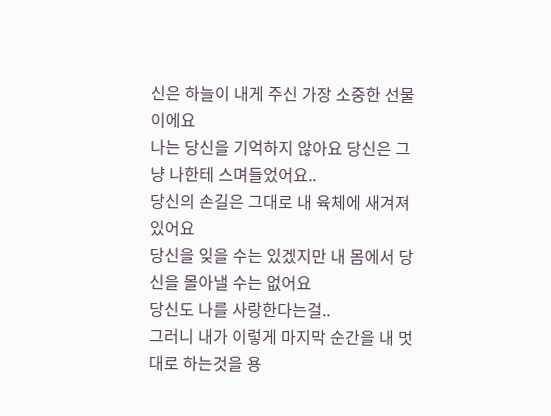신은 하늘이 내게 주신 가장 소중한 선물이에요
나는 당신을 기억하지 않아요 당신은 그냥 나한테 스며들었어요..
당신의 손길은 그대로 내 육체에 새겨져 있어요
당신을 잊을 수는 있겠지만 내 몸에서 당신을 몰아낼 수는 없어요
당신도 나를 사랑한다는걸..
그러니 내가 이렇게 마지막 순간을 내 멋대로 하는것을 용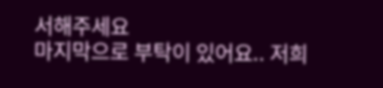서해주세요
마지막으로 부탁이 있어요.. 저희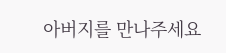아버지를 만나주세요